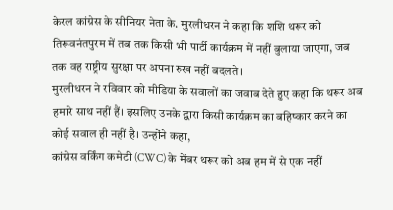केरल कांग्रेस के सीनियर नेता के. मुरलीधरन ने कहा कि शशि थरूर को तिरूवनंतपुरम में तब तक किसी भी पार्टी कार्यक्रम में नहीं बुलाया जाएगा, जब तक वह राष्ट्रीय सुरक्षा पर अपना रुख नहीं बदलते।
मुरलीधरन ने रविवार को मीडिया के सवालों का जवाब देते हुए कहा कि थरूर अब हमारे साथ नहीं हैं। इसलिए उनके द्वारा किसी कार्यक्रम का बहिष्कार करने का कोई सवाल ही नहीं है। उन्होंने कहा,
कांग्रेस वर्किंग कमेटी (CWC) के मेंबर थरूर को अब हम में से एक नहीं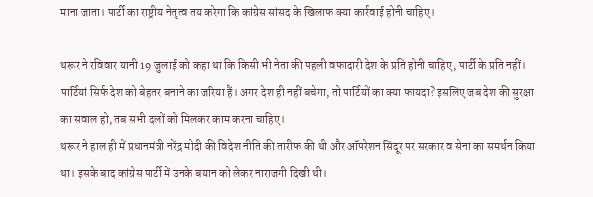माना जाता। पार्टी का राष्ट्रीय नेतृत्व तय करेगा कि कांग्रेस सांसद के खिलाफ क्या कार्रवाई होनी चाहिए।

थरूर ने रविवार यानी 19 जुलाई को कहा था कि किसी भी नेता की पहली वफादारी देश के प्रति होनी चाहिए, पार्टी के प्रति नहीं। पार्टियां सिर्फ देश को बेहतर बनाने का जरिया हैं। अगर देश ही नहीं बचेगा, तो पार्टियों का क्या फायदा? इसलिए जब देश की सुरक्षा का सवाल हो, तब सभी दलों को मिलकर काम करना चाहिए।
थरूर ने हाल ही में प्रधानमंत्री नरेंद्र मोदी की विदेश नीति की तारीफ की थी और ऑपरेशन सिंदूर पर सरकार व सेना का समर्थन किया था। इसके बाद कांग्रेस पार्टी में उनके बयान को लेकर नाराजगी दिखी थी।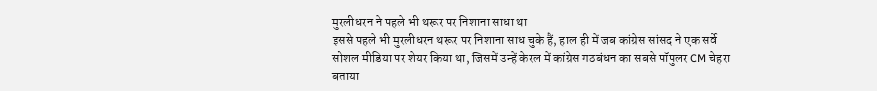मुरलीधरन ने पहले भी थरूर पर निशाना साधा था
इससे पहले भी मुरलीधरन थरूर पर निशाना साध चुके हैं, हाल ही में जब कांग्रेस सांसद ने एक सर्वे सोशल मीडिया पर शेयर किया था, जिसमें उन्हें केरल में कांग्रेस गठबंधन का सबसे पॉपुलर CM चेहरा बताया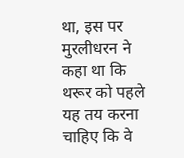था, इस पर मुरलीधरन ने कहा था कि थरूर को पहले यह तय करना चाहिए कि वे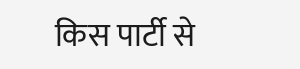किस पार्टी से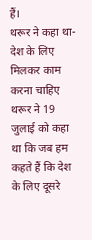हैं।
थरूर ने कहा था- देश के लिए मिलकर काम करना चाहिए
थरूर ने 19 जुलाई को कहा था कि जब हम कहते हैं कि देश के लिए दूसरे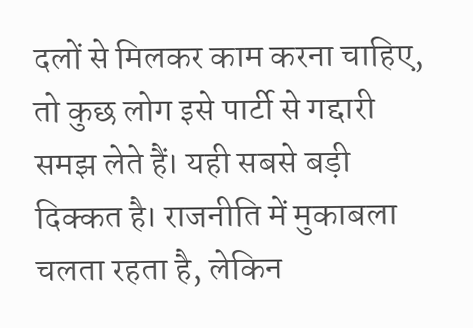दलों से मिलकर काम करना चाहिए, तो कुछ लोग इसे पार्टी से गद्दारी समझ लेते हैं। यही सबसे बड़ी दिक्कत है। राजनीति में मुकाबला चलता रहता है, लेकिन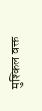मुश्किल वक्त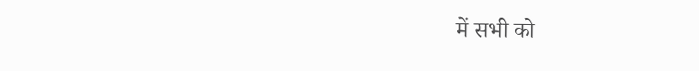में सभी को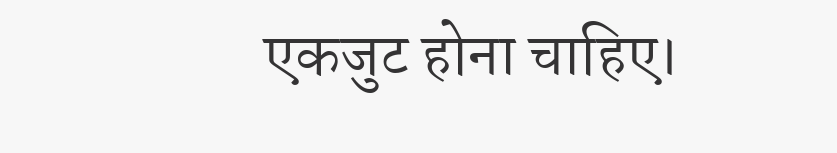एकजुट होना चाहिए।